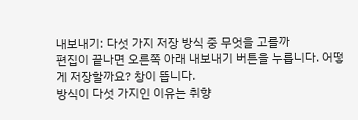내보내기: 다섯 가지 저장 방식 중 무엇을 고를까
편집이 끝나면 오른쪽 아래 내보내기 버튼을 누릅니다. 어떻게 저장할까요? 창이 뜹니다.
방식이 다섯 가지인 이유는 취향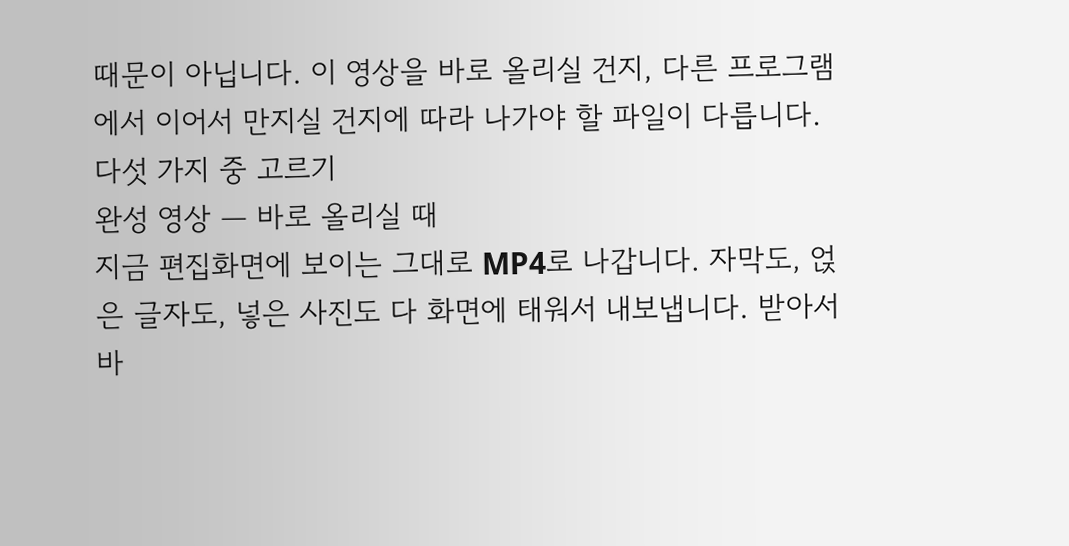때문이 아닙니다. 이 영상을 바로 올리실 건지, 다른 프로그램에서 이어서 만지실 건지에 따라 나가야 할 파일이 다릅니다.
다섯 가지 중 고르기
완성 영상 — 바로 올리실 때
지금 편집화면에 보이는 그대로 MP4로 나갑니다. 자막도, 얹은 글자도, 넣은 사진도 다 화면에 태워서 내보냅니다. 받아서 바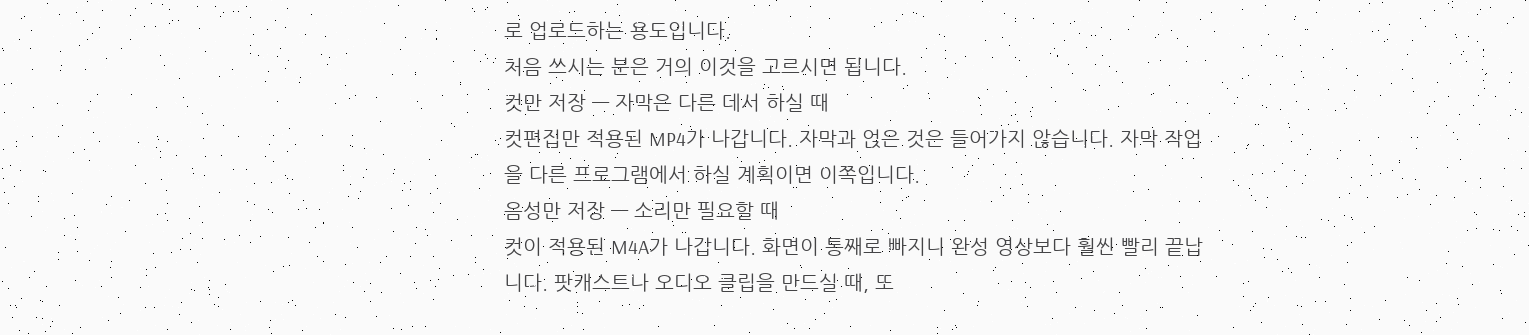로 업로드하는 용도입니다.
처음 쓰시는 분은 거의 이것을 고르시면 됩니다.
컷만 저장 — 자막은 다른 데서 하실 때
컷편집만 적용된 MP4가 나갑니다. 자막과 얹은 것은 들어가지 않습니다. 자막 작업을 다른 프로그램에서 하실 계획이면 이쪽입니다.
음성만 저장 — 소리만 필요할 때
컷이 적용된 M4A가 나갑니다. 화면이 통째로 빠지니 완성 영상보다 훨씬 빨리 끝납니다. 팟캐스트나 오디오 클립을 만드실 때, 또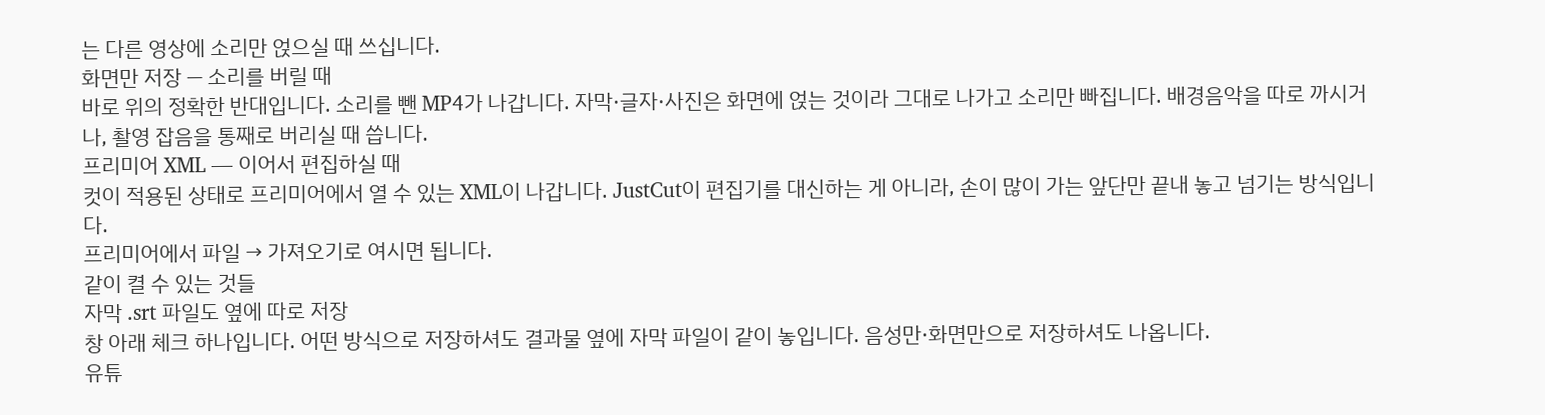는 다른 영상에 소리만 얹으실 때 쓰십니다.
화면만 저장 — 소리를 버릴 때
바로 위의 정확한 반대입니다. 소리를 뺀 MP4가 나갑니다. 자막·글자·사진은 화면에 얹는 것이라 그대로 나가고 소리만 빠집니다. 배경음악을 따로 까시거나, 촬영 잡음을 통째로 버리실 때 씁니다.
프리미어 XML — 이어서 편집하실 때
컷이 적용된 상태로 프리미어에서 열 수 있는 XML이 나갑니다. JustCut이 편집기를 대신하는 게 아니라, 손이 많이 가는 앞단만 끝내 놓고 넘기는 방식입니다.
프리미어에서 파일 → 가져오기로 여시면 됩니다.
같이 켤 수 있는 것들
자막 .srt 파일도 옆에 따로 저장
창 아래 체크 하나입니다. 어떤 방식으로 저장하셔도 결과물 옆에 자막 파일이 같이 놓입니다. 음성만·화면만으로 저장하셔도 나옵니다.
유튜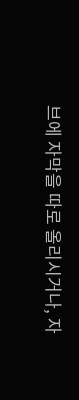브에 자막을 따로 올리시거나, 자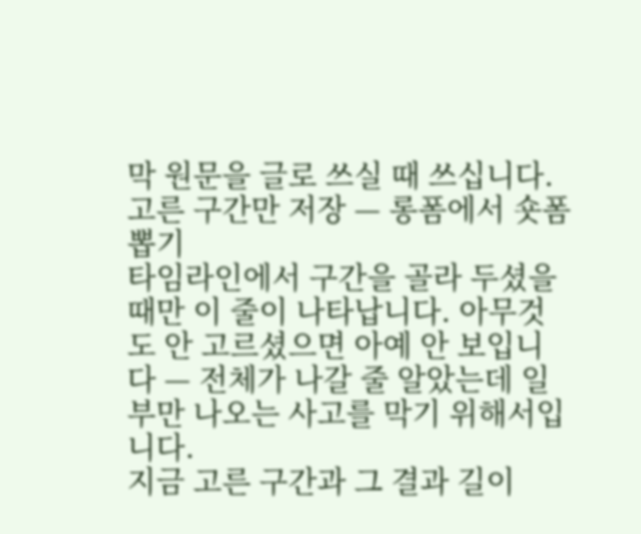막 원문을 글로 쓰실 때 쓰십니다.
고른 구간만 저장 — 롱폼에서 숏폼 뽑기
타임라인에서 구간을 골라 두셨을 때만 이 줄이 나타납니다. 아무것도 안 고르셨으면 아예 안 보입니다 — 전체가 나갈 줄 알았는데 일부만 나오는 사고를 막기 위해서입니다.
지금 고른 구간과 그 결과 길이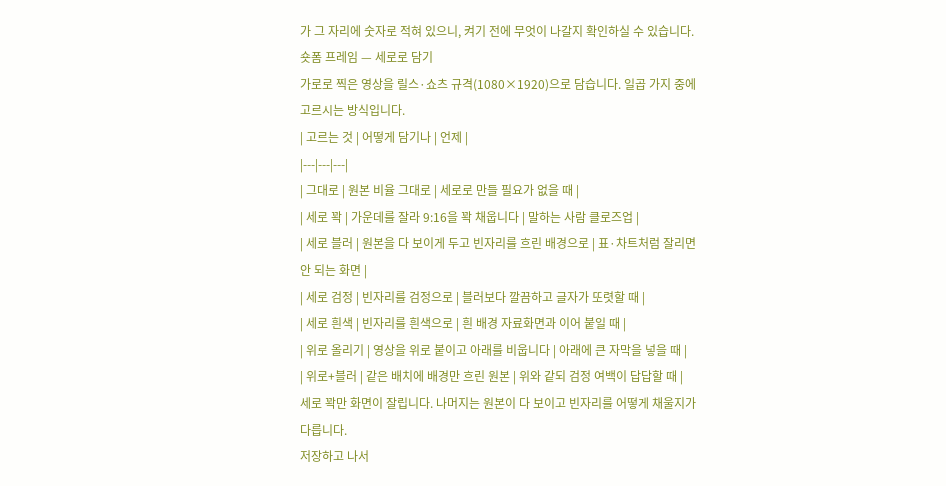가 그 자리에 숫자로 적혀 있으니, 켜기 전에 무엇이 나갈지 확인하실 수 있습니다.
숏폼 프레임 — 세로로 담기
가로로 찍은 영상을 릴스·쇼츠 규격(1080×1920)으로 담습니다. 일곱 가지 중에 고르시는 방식입니다.
| 고르는 것 | 어떻게 담기나 | 언제 |
|---|---|---|
| 그대로 | 원본 비율 그대로 | 세로로 만들 필요가 없을 때 |
| 세로 꽉 | 가운데를 잘라 9:16을 꽉 채웁니다 | 말하는 사람 클로즈업 |
| 세로 블러 | 원본을 다 보이게 두고 빈자리를 흐린 배경으로 | 표·차트처럼 잘리면 안 되는 화면 |
| 세로 검정 | 빈자리를 검정으로 | 블러보다 깔끔하고 글자가 또렷할 때 |
| 세로 흰색 | 빈자리를 흰색으로 | 흰 배경 자료화면과 이어 붙일 때 |
| 위로 올리기 | 영상을 위로 붙이고 아래를 비웁니다 | 아래에 큰 자막을 넣을 때 |
| 위로+블러 | 같은 배치에 배경만 흐린 원본 | 위와 같되 검정 여백이 답답할 때 |
세로 꽉만 화면이 잘립니다. 나머지는 원본이 다 보이고 빈자리를 어떻게 채울지가 다릅니다.
저장하고 나서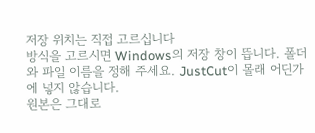저장 위치는 직접 고르십니다
방식을 고르시면 Windows의 저장 창이 뜹니다. 폴더와 파일 이름을 정해 주세요. JustCut이 몰래 어딘가에 넣지 않습니다.
원본은 그대로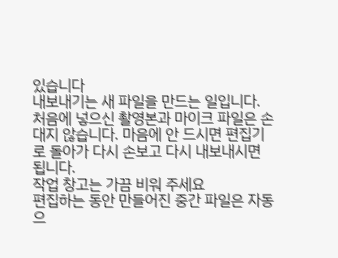있습니다
내보내기는 새 파일을 만드는 일입니다. 처음에 넣으신 촬영본과 마이크 파일은 손대지 않습니다. 마음에 안 드시면 편집기로 돌아가 다시 손보고 다시 내보내시면 됩니다.
작업 창고는 가끔 비워 주세요
편집하는 동안 만들어진 중간 파일은 자동으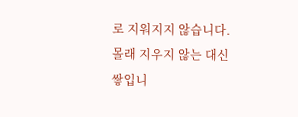로 지워지지 않습니다. 몰래 지우지 않는 대신 쌓입니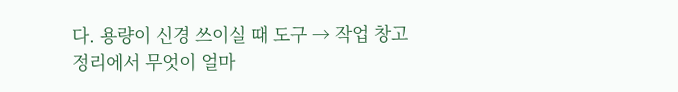다. 용량이 신경 쓰이실 때 도구 → 작업 창고 정리에서 무엇이 얼마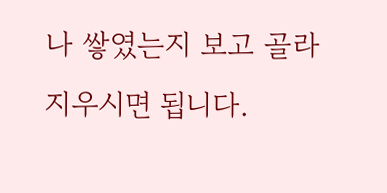나 쌓였는지 보고 골라 지우시면 됩니다.